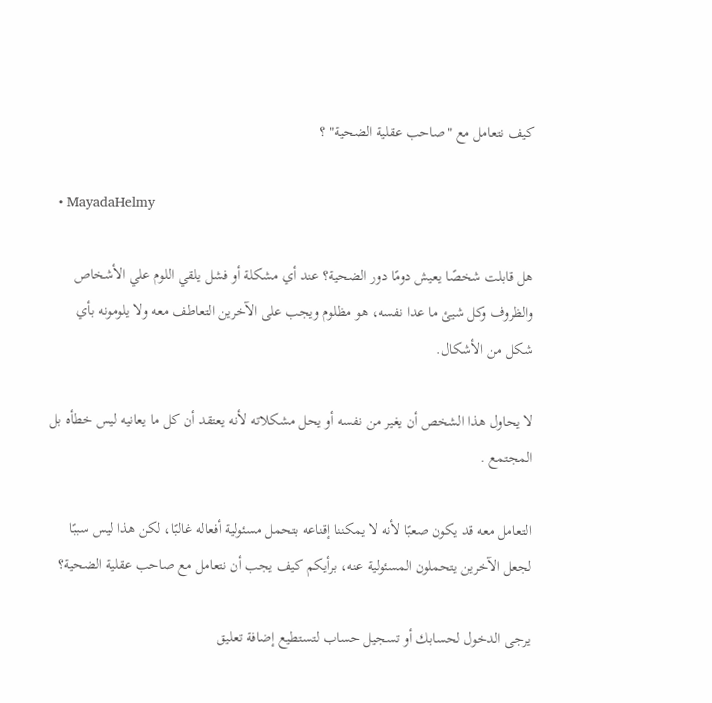كيف نتعامل مع "صاحب عقلية الضحية" ؟

  • MayadaHelmy

هل قابلت شخصًا يعيش دومًا دور الضحية؟ عند أي مشكلة أو فشل يلقي اللوم علي الأشخاص والظروف وكل شيئ ما عدا نفسه، هو مظلوم ويجب على الآخرين التعاطف معه ولا يلومونه بأي شكل من الأشكال.

لا يحاول هذا الشخص أن يغير من نفسه أو يحل مشكلاته لأنه يعتقد أن كل ما يعانيه ليس خطأه بل المجتمع .

التعامل معه قد يكون صعبًا لأنه لا يمكننا إقناعه بتحمل مسئولية أفعاله غالبًا، لكن هذا ليس سببًا لجعل الآخرين يتحملون المسئولية عنه، برأيكم كيف يجب أن نتعامل مع صاحب عقلية الضحية؟

يرجى الدخول لحسابك أو تسجيل حساب لتستطيع إضافة تعليق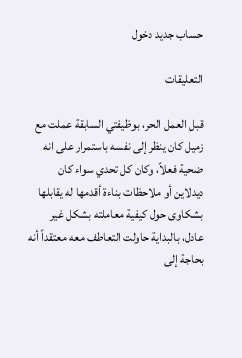حساب جديد دخول

التعليقات

قبل العمل الحر، بوظيفتي السابقة عملت مع زميل كان ينظر إلى نفسه باستمرار على انه ضحية فعلاً، وكان كل تحدي سواء كان ديدلاين أو ملاحظات بناءة أقدمها له يقابلها بشكاوى حول كيفية معاملته بشكل غير عادل، بالبداية حاولت التعاطف معه معتقداً أنه بحاجة إلى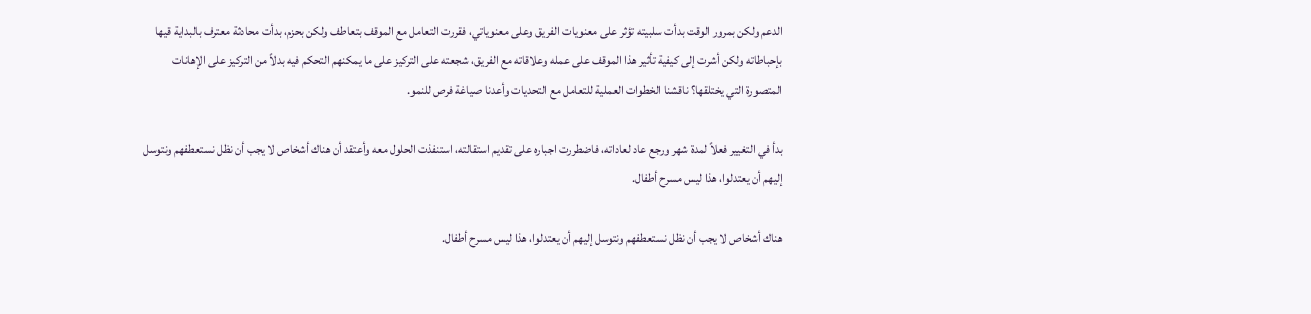الدعم ولكن بمرور الوقت بدأت سلبيته تؤثر على معنويات الفريق وعلى معنوياتي، فقررت التعامل مع الموقف بتعاطف ولكن بحزم، بدأت محادثة معترف بالبداية قيها بإحباطاته ولكن أشرت إلى كيفية تأثير هذا الموقف على عمله وعلاقاته مع الفريق، شجعته على التركيز على ما يمكنهم التحكم فيه بدلاً من التركيز على الإهانات المتصورة التي يختلقها؟ ناقشنا الخطوات العملية للتعامل مع التحديات وأعدنا صياغة فرص للنمو.

بدأ في التغيير فعلاً لمدة شهر ورجع عاد لعاداته، فاضطررت اجباره على تقديم استقالته، استنفذت الحلول معه وأعتقد أن هناك أشخاص لا يجب أن نظل نستعطفهم ونتوسل إليهم أن يعتدلوا، هذا ليس مسرح أطفال.

هناك أشخاص لا يجب أن نظل نستعطفهم ونتوسل إليهم أن يعتدلوا، هذا ليس مسرح أطفال.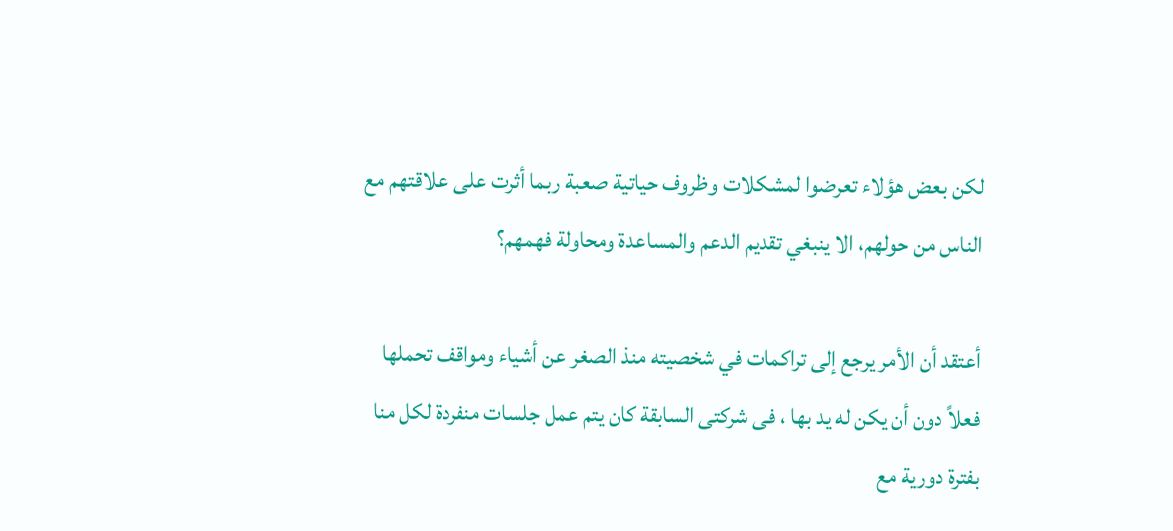لكن بعض هؤلاء تعرضوا لمشكلات وظروف حياتية صعبة ربما أثرت على علاقتهم مع الناس من حولهم، الا ينبغي تقديم الدعم والمساعدة ومحاولة فهمهم؟

أعتقد أن الأمر يرجع إلى تراكمات في شخصيته منذ الصغر عن أشياء ومواقف تحملها فعلاً دون أن يكن له يد بها ، فى شركتى السابقة كان يتم عمل جلسات منفردة لكل منا بفترة دورية مع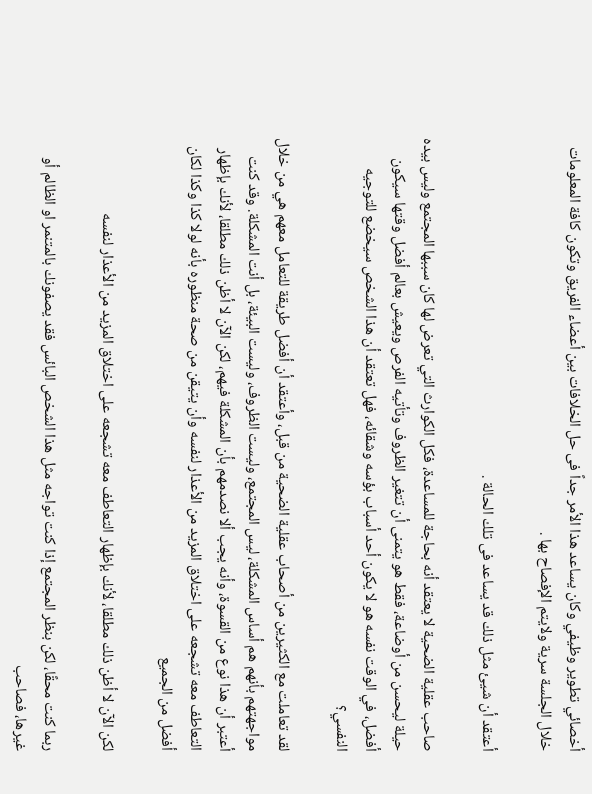أخصائي تطوير وظيفي وكان يساعد هذا الأمر جداً فى حل الخلافات بين أعضاء الفريق وتكون كافة المعلومات خلال الجلسة سرية ولايتم الإفصاح بها .

أعتقد أن شيئ مثل ذلك قد يساعد فى تلك الحالة .

صاحب عقلية الضحية لا يعتقد أنه بحاجة للمساعدة، فكل الكوارث التي تعرض لها كان سببها المجتمع وليس بيده حيلة ليحسن من أوضاعة، فقط هو يتمنى أن تتغير الظروف وتأتيه الفرص ويعيش بعالم أفضل وقتها سيكون أفضل، في الوقت نفسه هو لا يكون أحد أسباب بؤسه وشقائه، فهل تعتقد أن هذا الشخص سيخضع للتوجيه النفسي؟

لقد تعاملت مع الكثيرين من أصحاب عقلية الضحية من قبل، وأعتقد أن أفضل طريقة للتعامل معهم هي من خلال مواجهتهم بأنهم هم أساس المشكلة، ليس المجتمع، وليست الظروف، وليست البيئة، بل أنت المشكلة. وقد كنت أعتبر أن هذا نوع من القسوة، وأنه يجب ألا نصدمهم بأن المشكلة فيهم، لكن الآن لا أظن ذلك مطلقا، لأنك بإظهار التعاطف معه تشجعه على اختلاق المزيد من الأعذار لنفسه وأن يتيقن من صحة منظوره بأنه لولا كذا وكذا لكان أفضل من الجميع

لكن الآن لا أظن ذلك مطلقا، لأنك بإظهار التعاطف معه تشجعه على اختلاق المزيد من الأعذار لنفسه

ربما كنت محقًا، لكن بنظر المجتمع إذا كنت تواجه مثل هذا الشخص البائس فقد يصفونك بالمتنمر او الظالم أو غيرها، فصاحب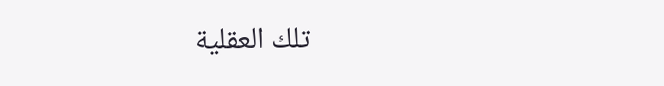تلك العقلية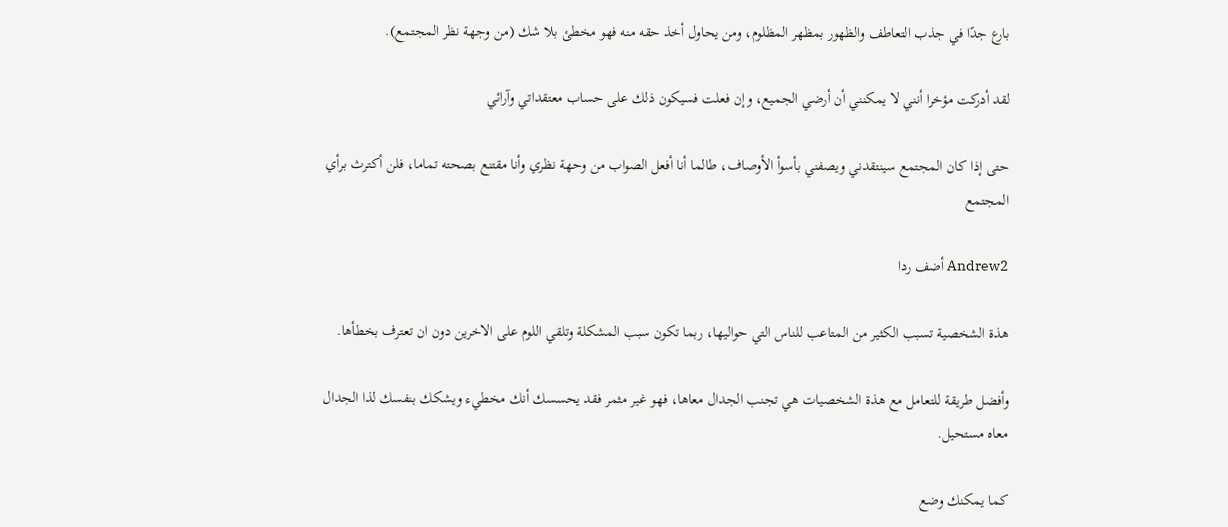بارع جدًا في جذب التعاطف والظهور بمظهر المظلوم، ومن يحاول أخذ حقه منه فهو مخطئ بلا شك (من وجهة نظر المجتمع).

لقد أدركت مؤخرا أنني لا يمكنني أن أرضي الجميع، وإن فعلت فسيكون ذلك على حساب معتقداتي وآرائي

حتى إذا كان المجتمع سينتقدني ويصفني بأسوأ الأوصاف، طالما أنا أفعل الصواب من وحهة نظري وأنا مقتنع بصحته تماما، فلن أكترث برأي المجتمع

Andrew2 أضف ردا

هذة الشخصية تسبب الكثير من المتاعب للناس التي حواليها، ربما تكون سبب المشكلة وتلقي اللوم على الاخرين دون ان تعترف بخطأها.

وأفضل طريقة للتعامل مع هذة الشخصيات هي تجنب الجدال معاها، فهو غير مثمر فقد يحسسك أنك مخطيء ويشكك بنفسك لذا الجدال معاه مستحيل.

كما يمكنك وضع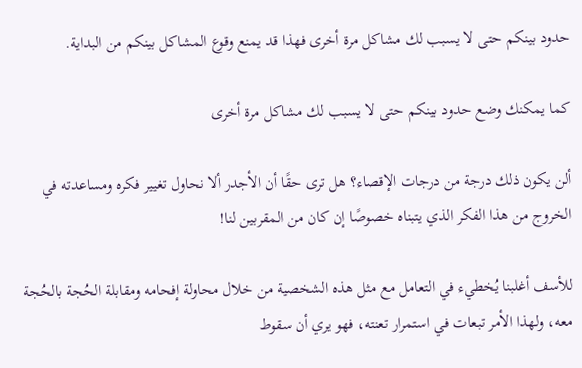حدود بينكم حتى لا يسبب لك مشاكل مرة أخرى فهذا قد يمنع وقوع المشاكل بينكم من البداية.

كما يمكنك وضع حدود بينكم حتى لا يسبب لك مشاكل مرة أخرى

ألن يكون ذلك درجة من درجات الإقصاء؟ هل ترى حقًا أن الأجدر ألا نحاول تغيير فكره ومساعدته في الخروج من هذا الفكر الذي يتبناه خصوصًا إن كان من المقربين لنا!

للأسف أغلبنا يُخطيء في التعامل مع مثل هذه الشخصية من خلال محاولة إفحامه ومقابلة الحُجة بالحُجة معه، ولهذا الأمر تبعات في استمرار تعنته، فهو يري أن سقوط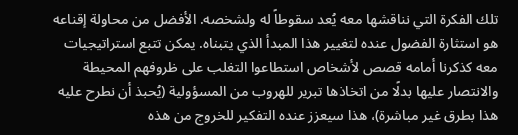تلك الفكرة التي نناقشها معه يُعد سقوطاً له ولشخصه. الأفضل من محاولة إقناعه هو استثارة الفضول عنده لتغيير هذا المبدأ الذي يتبناه. يمكن تتبع استراتيجيات معه كذكرنا أمامه قصص لأشخاص استطاعوا التغلب على ظروفهم المحيطة والانتصار عليها بدلًا من اتخاذها تبرير للهروب من المسؤولية (يُحبذ أن نطرح عليه هذا بطرق غير مباشرة)، هذا سيعزز عنده التفكير للخروج من هذه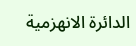الدائرة الانهزمية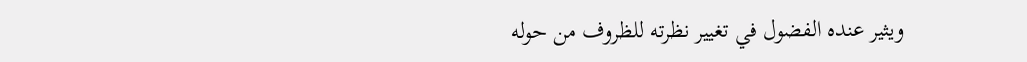ويثير عنده الفضول في تغيير نظرته للظروف من حوله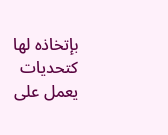بإتخاذه لها كتحديات يعمل على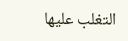التغلب عليها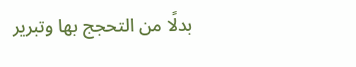بدلًا من التحجج بها وتبرير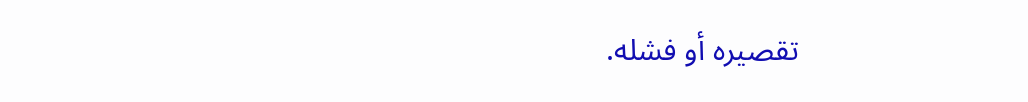تقصيره أو فشله.